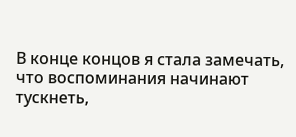В конце концов я стала замечать, что воспоминания начинают тускнеть,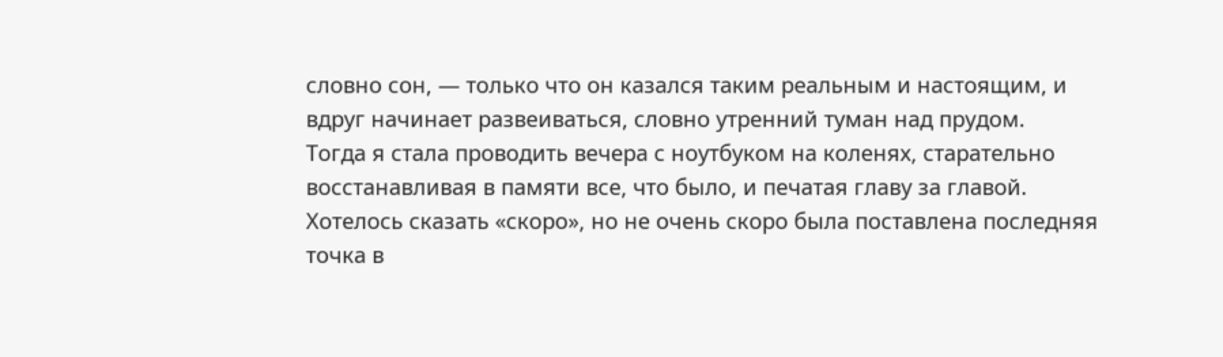словно сон, — только что он казался таким реальным и настоящим, и вдруг начинает развеиваться, словно утренний туман над прудом.
Тогда я стала проводить вечера с ноутбуком на коленях, старательно восстанавливая в памяти все, что было, и печатая главу за главой. Хотелось сказать «скоро», но не очень скоро была поставлена последняя точка в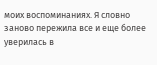моих воспоминаниях. Я словно заново пережила все и еще более уверилась в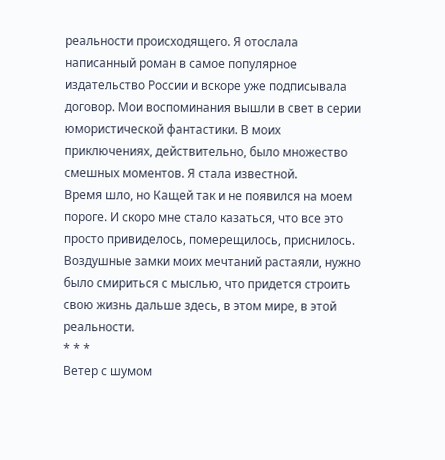реальности происходящего. Я отослала написанный роман в самое популярное издательство России и вскоре уже подписывала договор. Мои воспоминания вышли в свет в серии юмористической фантастики. В моих приключениях, действительно, было множество смешных моментов. Я стала известной.
Время шло, но Кащей так и не появился на моем пороге. И скоро мне стало казаться, что все это просто привиделось, померещилось, приснилось. Воздушные замки моих мечтаний растаяли, нужно было смириться с мыслью, что придется строить свою жизнь дальше здесь, в этом мире, в этой реальности.
* * *
Ветер с шумом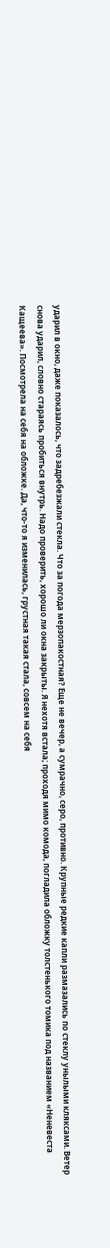ударил в окно, даже показалось, что задребезжали стекла. Что за погода мерзопакостная? Еще не вечер, а сумрачно, серо, противно. Крупные редкие капли размазались по стеклу унылыми кляксами. Ветер снова ударил, словно стараясь пробиться внутрь. Надо проверить, хорошо ли окна закрыты. Я нехотя встала; проходя мимо комода, погладила обложку толстенького томика под названием «Неневеста Кащеева». Посмотрела на себя на обложке. Да, что-то я изменилась, грустная такая стала, совсем на себя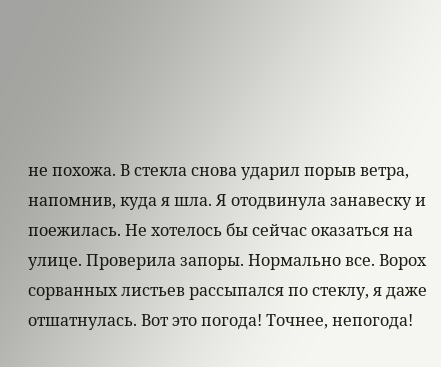не похожа. В стекла снова ударил порыв ветра, напомнив, куда я шла. Я отодвинула занавеску и поежилась. Не хотелось бы сейчас оказаться на улице. Проверила запоры. Нормально все. Ворох сорванных листьев рассыпался по стеклу, я даже отшатнулась. Вот это погода! Точнее, непогода!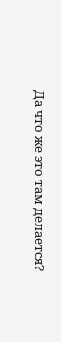Да что же это там делается?